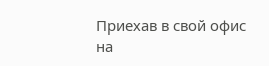Приехав в свой офис на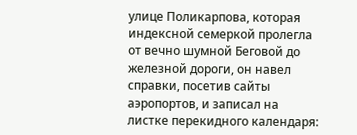улице Поликарпова, которая индексной семеркой пролегла от вечно шумной Беговой до железной дороги, он навел справки, посетив сайты аэропортов, и записал на листке перекидного календаря: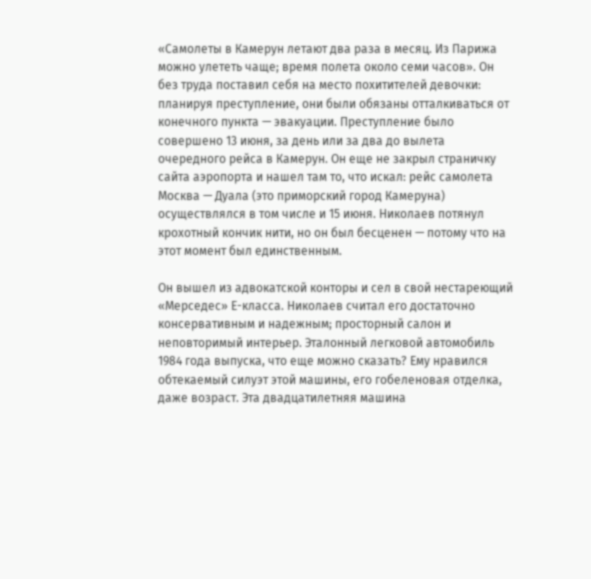«Самолеты в Камерун летают два раза в месяц. Из Парижа можно улететь чаще; время полета около семи часов». Он без труда поставил себя на место похитителей девочки: планируя преступление, они были обязаны отталкиваться от конечного пункта — эвакуации. Преступление было совершено 13 июня, за день или за два до вылета очередного рейса в Камерун. Он еще не закрыл страничку сайта аэропорта и нашел там то, что искал: рейс самолета Москва — Дуала (это приморский город Камеруна) осуществлялся в том числе и 15 июня. Николаев потянул крохотный кончик нити, но он был бесценен — потому что на этот момент был единственным.

Он вышел из адвокатской конторы и сел в свой нестареющий «Мерседес» Е-класса. Николаев считал его достаточно консервативным и надежным; просторный салон и неповторимый интерьер. Эталонный легковой автомобиль 1984 года выпуска, что еще можно сказать? Ему нравился обтекаемый силуэт этой машины, его гобеленовая отделка, даже возраст. Эта двадцатилетняя машина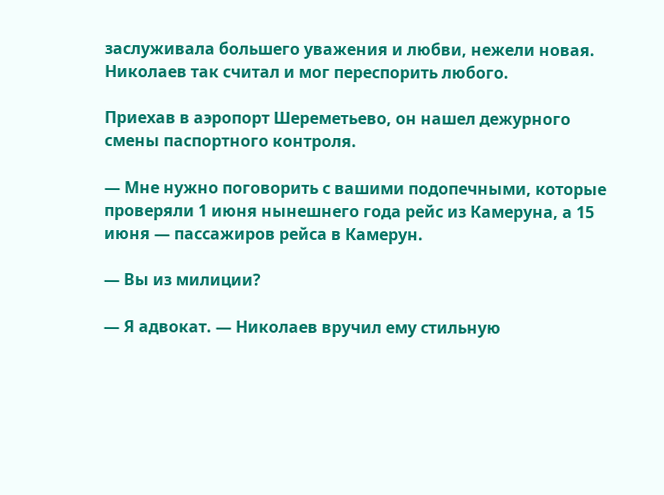заслуживала большего уважения и любви, нежели новая. Николаев так считал и мог переспорить любого.

Приехав в аэропорт Шереметьево, он нашел дежурного смены паспортного контроля.

— Мне нужно поговорить с вашими подопечными, которые проверяли 1 июня нынешнего года рейс из Камеруна, а 15 июня — пассажиров рейса в Камерун.

— Вы из милиции?

— Я адвокат. — Николаев вручил ему стильную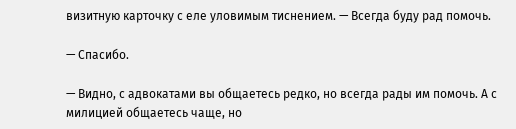визитную карточку с еле уловимым тиснением. — Всегда буду рад помочь.

— Спасибо.

— Видно, с адвокатами вы общаетесь редко, но всегда рады им помочь. А с милицией общаетесь чаще, но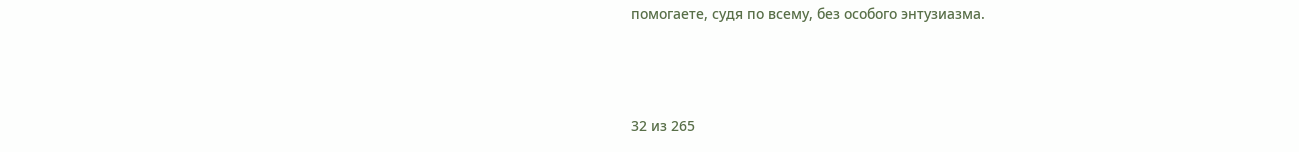помогаете, судя по всему, без особого энтузиазма.



32 из 265